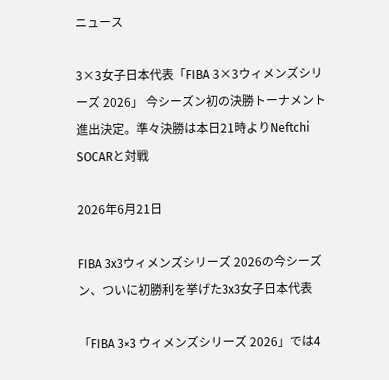ニュース

3×3女子日本代表「FIBA 3×3ウィメンズシリーズ 2026」 今シーズン初の決勝トーナメント進出決定。準々決勝は本日21時よりNeftchi SOCARと対戦

2026年6月21日

FIBA 3x3ウィメンズシリーズ 2026の今シーズン、ついに初勝利を挙げた3x3女子日本代表

「FIBA 3×3 ウィメンズシリーズ 2026」では4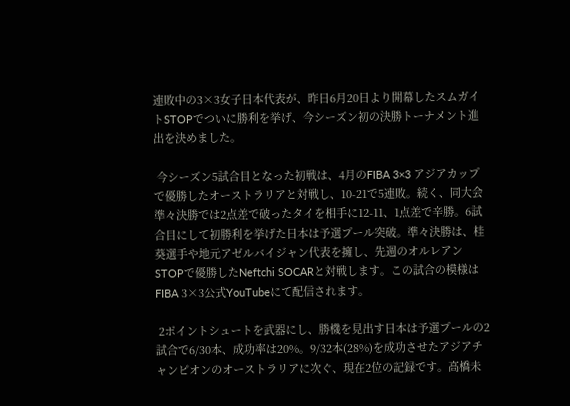連敗中の3×3女子日本代表が、昨日6月20日より開幕したスムガイトSTOPでついに勝利を挙げ、今シーズン初の決勝トーナメント進出を決めました。

 今シーズン5試合目となった初戦は、4月のFIBA 3×3 アジアカップで優勝したオーストラリアと対戦し、10-21で5連敗。続く、同大会準々決勝では2点差で破ったタイを相手に12-11、1点差で辛勝。6試合目にして初勝利を挙げた日本は予選プール突破。準々決勝は、桂葵選手や地元アゼルバイジャン代表を擁し、先週のオルレアンSTOPで優勝したNeftchi SOCARと対戦します。この試合の模様はFIBA 3×3公式YouTubeにて配信されます。

 2ポイントシュートを武器にし、勝機を見出す日本は予選プールの2試合で6/30本、成功率は20%。9/32本(28%)を成功させたアジアチャンピオンのオーストラリアに次ぐ、現在2位の記録です。高橋未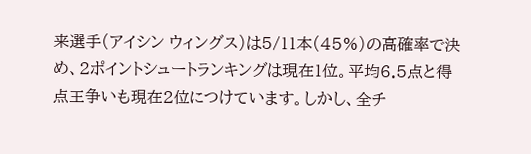来選手(アイシン ウィングス)は5/11本(45%)の高確率で決め、2ポイントシュートランキングは現在1位。平均6.5点と得点王争いも現在2位につけています。しかし、全チ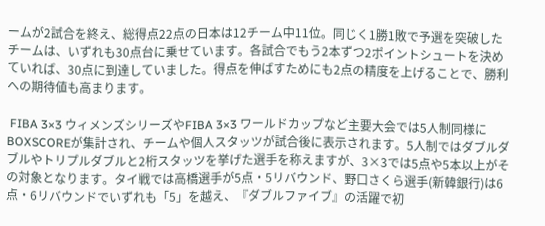ームが2試合を終え、総得点22点の日本は12チーム中11位。同じく1勝1敗で予選を突破したチームは、いずれも30点台に乗せています。各試合でもう2本ずつ2ポイントシュートを決めていれば、30点に到達していました。得点を伸ばすためにも2点の精度を上げることで、勝利への期待値も高まります。

 FIBA 3×3 ウィメンズシリーズやFIBA 3×3 ワールドカップなど主要大会では5人制同様にBOXSCOREが集計され、チームや個人スタッツが試合後に表示されます。5人制ではダブルダブルやトリプルダブルと2桁スタッツを挙げた選手を称えますが、3×3では5点や5本以上がその対象となります。タイ戦では高橋選手が5点・5リバウンド、野口さくら選手(新韓銀行)は6点・6リバウンドでいずれも「5」を越え、『ダブルファイブ』の活躍で初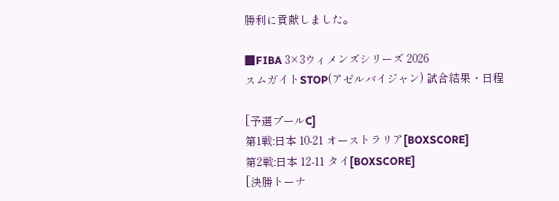勝利に貢献しました。

■FIBA 3×3ウィメンズシリーズ 2026
スムガイトSTOP(アゼルバイジャン) 試合結果・日程

[予選プールC]
第1戦:日本 10-21 オーストラリア[BOXSCORE]
第2戦:日本 12-11 タイ[BOXSCORE]
[決勝トーナ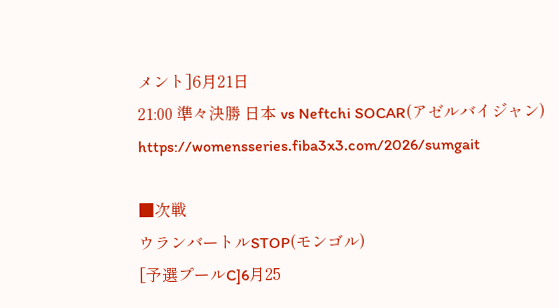メント]6月21日
21:00 準々決勝 日本 vs Neftchi SOCAR(アゼルバイジャン)
https://womensseries.fiba3x3.com/2026/sumgait

■次戦
ウランバートルSTOP(モンゴル)
[予選プールC]6月25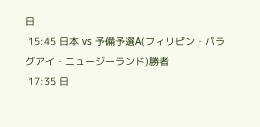日
 15:45 日本 vs 予備予選A(フィリピン・パラグアイ・ニュージーランド)勝者
 17:35 日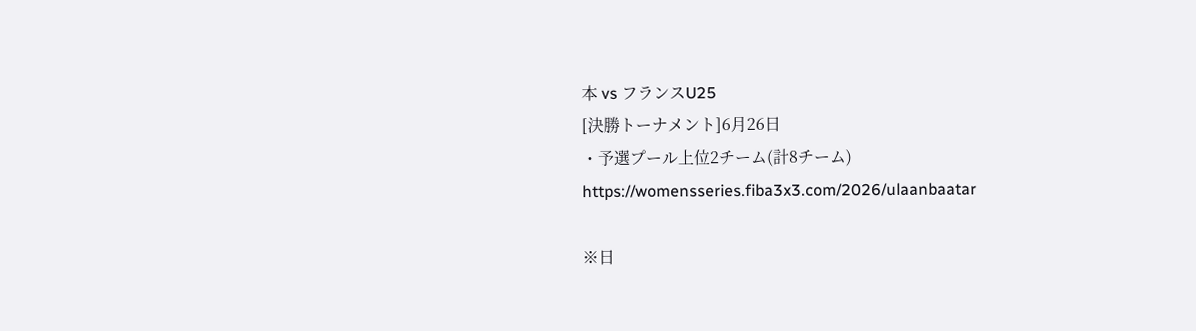本 vs フランスU25
[決勝トーナメント]6月26日
・予選プール上位2チーム(計8チーム)
https://womensseries.fiba3x3.com/2026/ulaanbaatar

※日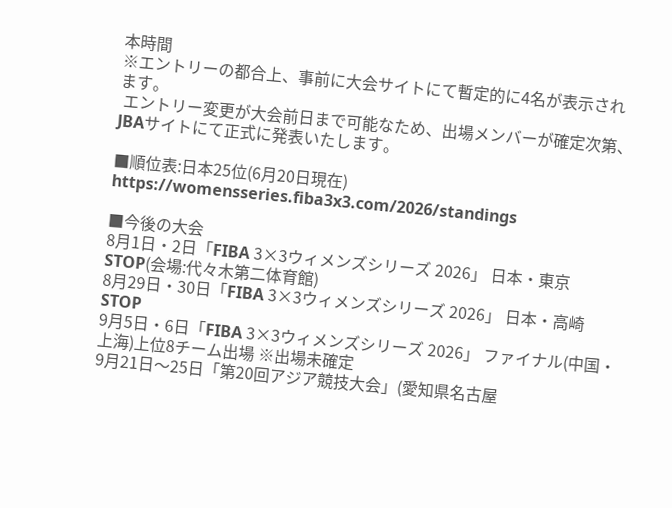本時間
※エントリーの都合上、事前に大会サイトにて暫定的に4名が表示されます。
 エントリー変更が大会前日まで可能なため、出場メンバーが確定次第、JBAサイトにて正式に発表いたします。

■順位表:日本25位(6月20日現在)
https://womensseries.fiba3x3.com/2026/standings

■今後の大会
8月1日・2日「FIBA 3×3ウィメンズシリーズ 2026」 日本・東京STOP(会場:代々木第二体育館)
8月29日・30日「FIBA 3×3ウィメンズシリーズ 2026」 日本・高崎STOP
9月5日・6日「FIBA 3×3ウィメンズシリーズ 2026」 ファイナル(中国・上海)上位8チーム出場 ※出場未確定
9月21日〜25日「第20回アジア競技大会」(愛知県名古屋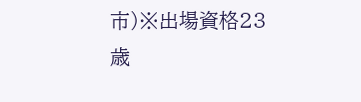市)※出場資格23歳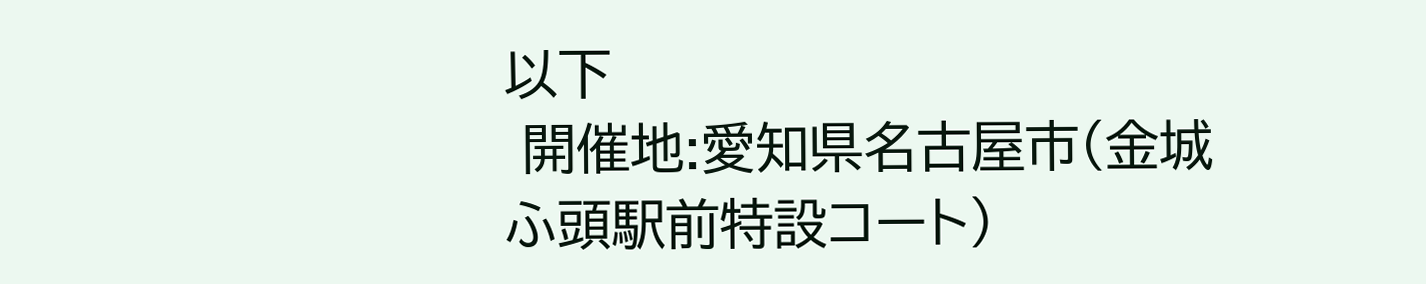以下
 開催地:愛知県名古屋市(金城ふ頭駅前特設コート)